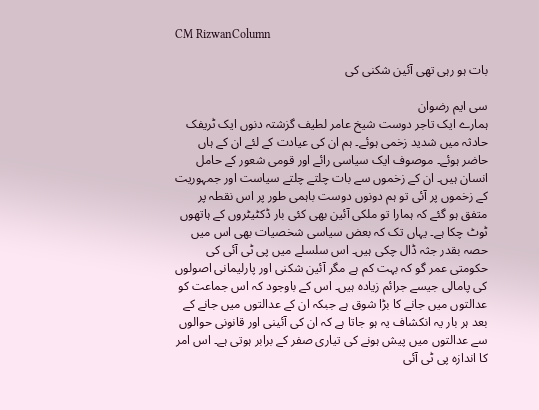CM RizwanColumn

بات ہو رہی تھی آئین شکنی کی

سی ایم رضوان
ہمارے ایک تاجر دوست شیخ عامر لطیف گزشتہ دنوں ایک ٹریفک حادثہ میں شدید زخمی ہوئے۔ ہم ان کی عیادت کے لئے ان کے ہاں حاضر ہوئے۔ موصوف ایک سیاسی رائے اور قومی شعور کے حامل انسان ہیں۔ ان کے زخموں سے بات چلتے چلتے سیاست اور جمہوریت کے زخموں پر آئی تو ہم دونوں دوست باہمی طور پر اس نقطہ پر متفق ہو گئے کہ ہمارا تو ملکی آئین بھی کئی بار ڈکٹیٹروں کے ہاتھوں ٹوٹ چکا ہے۔ یہاں تک کہ بعض سیاسی شخصیات بھی اس میں حصہ بقدر جثہ ڈال چکی ہیں۔ اس سلسلے میں پی ٹی آئی کی حکومتی عمر گو کہ بہت کم ہے مگر آئین شکنی اور پارلیمانی اصولوں کی پامالی جیسے جرائم زیادہ ہیں۔ اس کے باوجود کہ اس جماعت کو عدالتوں میں جانے کا بڑا شوق ہے جبکہ ان کے عدالتوں میں جانے کے بعد ہر بار یہ انکشاف یہ ہو جاتا ہے کہ ان کی آئینی اور قانونی حوالوں سے عدالتوں میں پیش ہونے کی تیاری صفر کے برابر ہوتی ہے۔ اس امر کا اندازہ پی ٹی آئی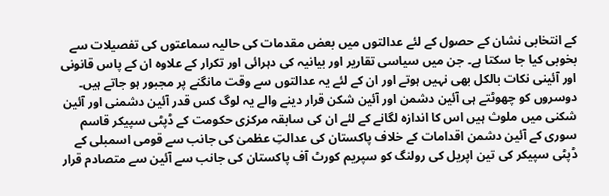کے انتخابی نشان کے حصول کے لئے عدالتوں میں بعض مقدمات کی حالیہ سماعتوں کی تفصیلات سے بخوبی کیا جا سکتا ہے۔ جن میں سیاسی تقاریر اور بیانیہ کی دہرائی اور تکرار کے علاوہ ان کے پاس قانونی اور آئینی نکات بالکل بھی نہیں ہوتے اور ان کے لئے یہ عدالتوں سے وقت مانگنے پر مجبور ہو جاتے ہیں۔ دوسروں کو چھوٹتے ہی آئین دشمن اور آئین شکن قرار دینے والے یہ لوگ کس قدر آئین دشمنی اور آئین شکنی میں ملوث ہیں اس کا اندازہ لگانے کے لئے ان کی سابقہ مرکزی حکومت کے ڈپٹی سپیکر قاسم سوری کے آئین دشمن اقدامات کے خلاف پاکستان کی عدالتِ عظمیٰ کی جانب سے قومی اسمبلی کے ڈپٹی سپیکر کی تین اپریل کی رولنگ کو سپریم کورٹ آف پاکستان کی جانب سے آئین سے متصادم قرار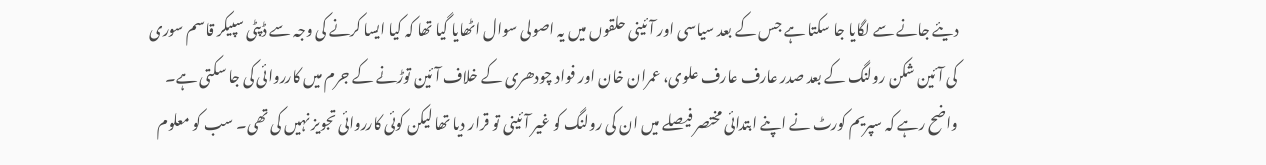دیئے جانے سے لگایا جا سکتا ہے جس کے بعد سیاسی اور آئینی حلقوں میں یہ اصولی سوال اٹھایا گیا تھا کہ کیا ایسا کرنے کی وجہ سے ڈپٹی سپیکر قاسم سوری کی آئین شکن رولنگ کے بعد صدر عارف عارف علوی، عمران خان اور فواد چودھری کے خلاف آئین توڑنے کے جرم میں کارروائی کی جا سکتی ہے۔ واضح رہے کہ سپریم کورٹ نے اپنے ابتدائی مختصر فیصلے میں ان کی رولنگ کو غیر آئینی تو قرار دیا تھا لیکن کوئی کارروائی تجویز نہیں کی تھی۔ سب کو معلوم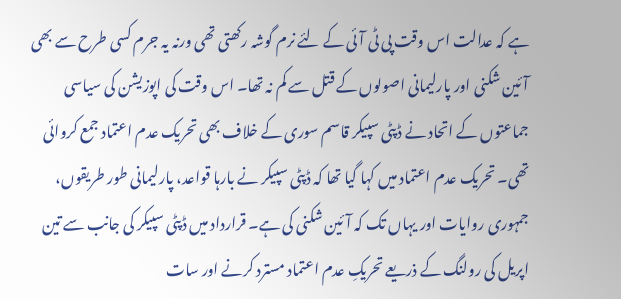ہے کہ عدالت اس وقت پی ٹی آئی کے لئے نرم گوشہ رکھتی تھی ورنہ یہ جرم کسی طرح سے بھی آئین شکنی اور پارلیمانی اصولوں کے قتل سے کم نہ تھا۔ اس وقت کی اپوزیشن کی سیاسی جماعتوں کے اتحاد نے ڈپٹی سپیکر قاسم سوری کے خلاف بھی تحریک عدم اعتماد جمع کروائی تھی۔ تحریک عدم اعتماد میں کہا گیا تھا کہ ڈپٹی سپیکر نے بارہا قواعد، پارلیمانی طور طریقوں، جمہوری روایات اور یہاں تک کہ آئین شکنی کی ہے۔ قرارداد میں ڈپٹی سپیکر کی جانب سے تین اپریل کی رولنگ کے ذریعے تحریکِ عدم اعتماد مسترد کرنے اور سات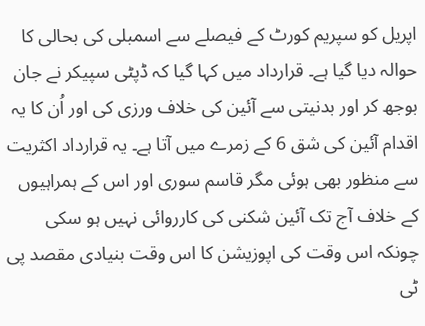اپریل کو سپریم کورٹ کے فیصلے سے اسمبلی کی بحالی کا حوالہ دیا گیا ہے۔ قرارداد میں کہا گیا کہ ڈپٹی سپیکر نے جان بوجھ کر اور بدنیتی سے آئین کی خلاف ورزی کی اور اُن کا یہ اقدام آئین کی شق 6 کے زمرے میں آتا ہے۔ یہ قرارداد اکثریت سے منظور بھی ہوئی مگر قاسم سوری اور اس کے ہمراہیوں کے خلاف آج تک آئین شکنی کی کارروائی نہیں ہو سکی چونکہ اس وقت کی اپوزیشن کا اس وقت بنیادی مقصد پی ٹی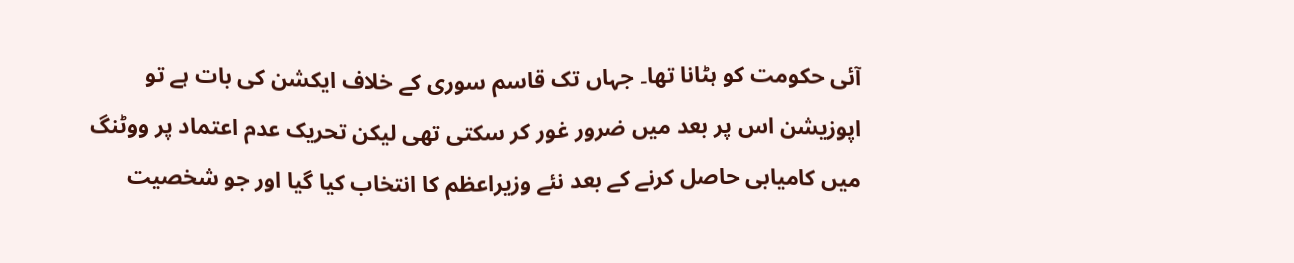آئی حکومت کو ہٹانا تھا۔ جہاں تک قاسم سوری کے خلاف ایکشن کی بات ہے تو اپوزیشن اس پر بعد میں ضرور غور کر سکتی تھی لیکن تحریک عدم اعتماد پر ووٹنگ میں کامیابی حاصل کرنے کے بعد نئے وزیراعظم کا انتخاب کیا گیا اور جو شخصیت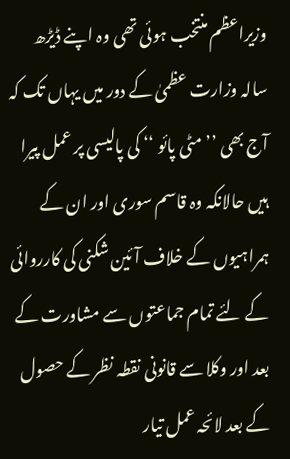وزیراعظم منتخب ہوئی تھی وہ اپنے ڈیڑھ سالہ وزارت عظمیٰ کے دور میں یہاں تک کہ آج بھی ’’ مٹی پائو ‘‘ کی پالیسی پر عمل پیرا ہیں حالانکہ وہ قاسم سوری اور ان کے ہمراہیوں کے خلاف آئین شکنی کی کارروائی کے لئے تمام جماعتوں سے مشاورت کے بعد اور وکلا سے قانونی نقطہ نظر کے حصول کے بعد لائحہ عمل تیار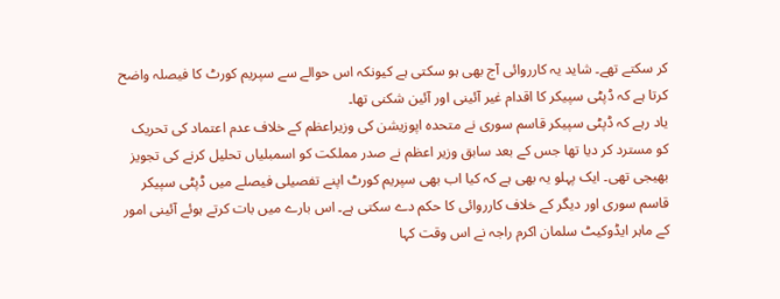کر سکتے تھے۔ شاید یہ کارروائی آج بھی ہو سکتی ہے کیونکہ اس حوالے سے سپریم کورٹ کا فیصلہ واضح کرتا ہے کہ ڈپٹی سپیکر کا اقدام غیر آئینی اور آئین شکنی تھا۔
یاد رہے کہ ڈپٹی سپیکر قاسم سوری نے متحدہ اپوزیشن کی وزیراعظم کے خلاف عدم اعتماد کی تحریک کو مسترد کر دیا تھا جس کے بعد سابق وزیر اعظم نے صدر مملکت کو اسمبلیاں تحلیل کرنے کی تجویز بھیجی تھی۔ ایک پہلو یہ بھی ہے کہ کیا اب بھی سپریم کورٹ اپنے تفصیلی فیصلے میں ڈپٹی سپیکر قاسم سوری اور دیگر کے خلاف کارروائی کا حکم دے سکتی ہے۔ اس بارے میں بات کرتے ہوئے آئینی امور کے ماہر ایڈوکیٹ سلمان اکرم راجہ نے اس وقت کہا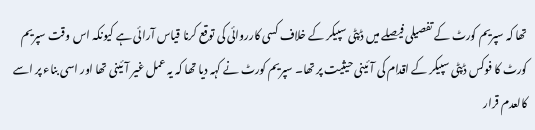تھا کہ سپریم کورٹ کے تفصیلی فیصلے میں ڈپٹی سپیکر کے خلاف کسی کارروائی کی توقع کرنا قیاس آرائی ہے کیونکہ اس وقت سپریم کورٹ کا فوکس ڈپٹی سپیکر کے اقدام کی آئینی حیثیت پر تھا۔ سپریم کورٹ نے کہہ دیا تھا کہ یہ عمل غیر آئینی تھا اور اسی بناء پر اسے کالعدم قرار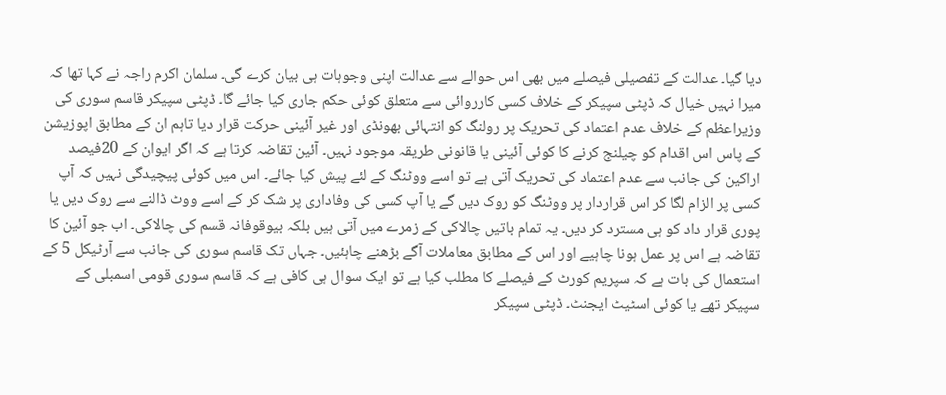دیا گیا۔ عدالت کے تفصیلی فیصلے میں بھی اس حوالے سے عدالت اپنی وجوہات ہی بیان کرے گی۔ سلمان اکرم راجہ نے کہا تھا کہ میرا نہیں خیال کہ ڈپٹی سپیکر کے خلاف کسی کارروائی سے متعلق کوئی حکم جاری کیا جائے گا۔ ڈپٹی سپیکر قاسم سوری کی وزیراعظم کے خلاف عدم اعتماد کی تحریک پر رولنگ کو انتہائی بھونڈی اور غیر آئینی حرکت قرار دیا تاہم ان کے مطابق اپوزیشن کے پاس اس اقدام کو چیلنج کرنے کا کوئی آئینی یا قانونی طریقہ موجود نہیں۔ آئین تقاضہ کرتا ہے کہ اگر ایوان کے 20فیصد اراکین کی جانب سے عدم اعتماد کی تحریک آتی ہے تو اسے ووٹنگ کے لئے پیش کیا جائے۔ اس میں کوئی پیچیدگی نہیں کہ آپ کسی پر الزام لگا کر اس قراردار پر ووٹنگ کو روک دیں گے یا آپ کسی کی وفاداری پر شک کر کے اسے ووٹ ڈالنے سے روک دیں یا پوری قرار داد کو ہی مسترد کر دیں۔ یہ تمام باتیں چالاکی کے زمرے میں آتی ہیں بلکہ بیوقوفانہ قسم کی چالاکی۔ اب جو آئین کا تقاضہ ہے اس پر عمل ہونا چاہیے اور اس کے مطابق معاملات آگے بڑھنے چاہئیں۔ جہاں تک قاسم سوری کی جانب سے آرٹیکل 5 کے استعمال کی بات ہے کہ سپریم کورٹ کے فیصلے کا مطلب کیا ہے تو ایک سوال ہی کافی ہے کہ قاسم سوری قومی اسمبلی کے سپیکر تھے یا کوئی اسٹیٹ ایجنٹ۔ ڈپٹی سپیکر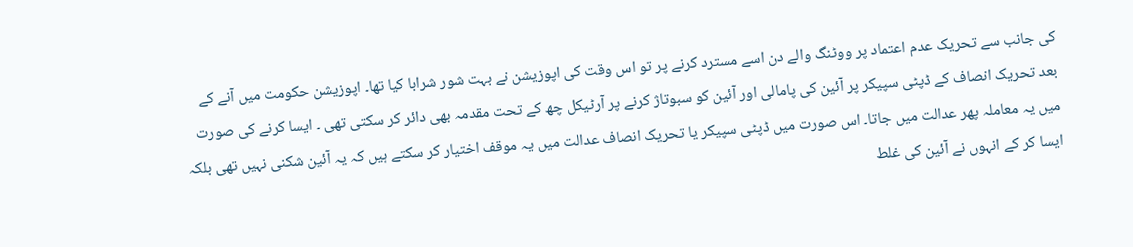کی جانب سے تحریک عدم اعتماد پر ووٹنگ والے دن اسے مسترد کرنے پر تو اس وقت کی اپوزیشن نے بہت شور شرابا کیا تھا۔ اپوزیشن حکومت میں آنے کے بعد تحریک انصاف کے ڈپٹی سپیکر پر آئین کی پامالی اور آئین کو سبوتاژ کرنے پر آرٹیکل چھ کے تحت مقدمہ بھی دائر کر سکتی تھی ۔ ایسا کرنے کی صورت میں یہ معاملہ پھر عدالت میں جاتا۔ اس صورت میں ڈپٹی سپیکر یا تحریک انصاف عدالت میں یہ موقف اختیار کر سکتے ہیں کہ یہ آئین شکنی نہیں تھی بلکہ ایسا کر کے انہوں نے آئین کی غلط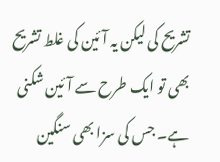تشریح کی لیکن یہ آئین کی غلط تشریح بھی تو ایک طرح سے آئین شکنی ہے۔ جس کی سزا بھی سنگین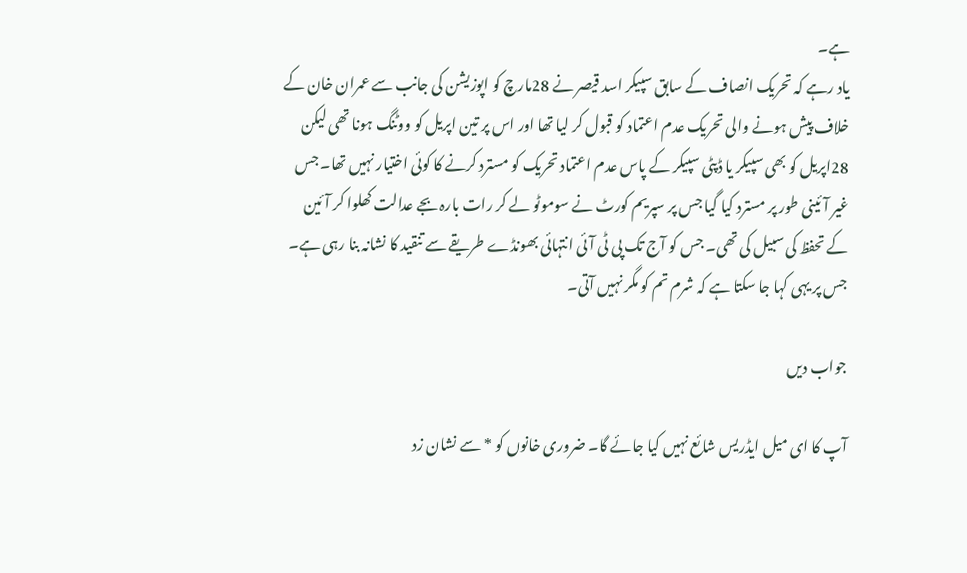ہے۔
یاد رہے کہ تحریک انصاف کے سابق سپیکر اسد قیصر نے 28مارچ کو اپوزیشن کی جانب سے عمران خان کے خلاف پیش ہونے والی تحریک عدم اعتماد کو قبول کر لیا تھا اور اس پر تین اپریل کو ووٹنگ ہونا تھی لیکن 28اپریل کو بھی سپیکر یا ڈپٹی سپیکر کے پاس عدم اعتماد تحریک کو مسترد کرنے کا کوئی اختیار نہیں تھا۔ جس غیر آئینی طور پر مسترد کیا گیا جس پر سپریم کورٹ نے سوموٹو لے کر رات بارہ بجے عدالت کھلوا کر آئین کے تحفظ کی سبیل کی تھی۔ جس کو آج تک پی ٹی آئی انتہائی بھونڈے طریقے سے تنقید کا نشانہ بنا رہی ہے۔ جس پر یہی کہا جا سکتا ہے کہ شرم تم کو مگر نہیں آتی۔

جواب دیں

آپ کا ای میل ایڈریس شائع نہیں کیا جائے گا۔ ضروری خانوں کو * سے نشان زد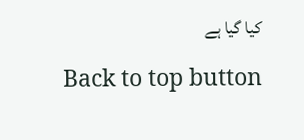کیا گیا ہے

Back to top button